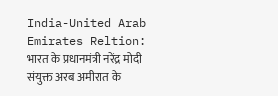India-United Arab Emirates Reltion: भारत के प्रधानमंत्री नरेंद्र मोदी संयुक्त अरब अमीरात के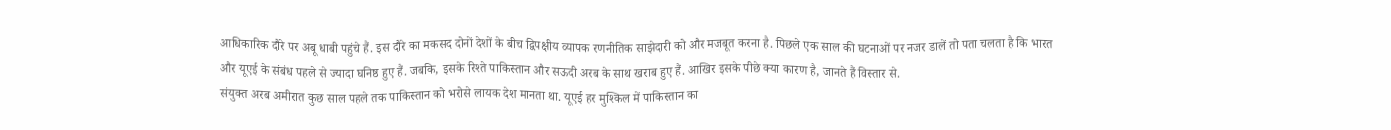आधिकारिक दौरे पर अबू धाबी पहुंचे हैं. इस दौरे का मकसद दोनों देशों के बीच द्विपक्षीय व्यापक रणनीतिक साझेदारी को और मजबूत करना है. पिछले एक साल की घटनाओं पर नजर डालें तो पता चलता है कि भारत और यूएई के संबंध पहले से ज्यादा घनिष्ठ हुए हैं. जबकि, इसके रिश्ते पाकिस्तान और सऊदी अरब के साथ खराब हुए हैं. आखिर इसके पीछे क्या कारण है, जानते हैं विस्तार से.
संयुक्त अरब अमीरात कुछ साल पहले तक पाकिस्तान को भरोसे लायक देश मानता था. यूएई हर मुश्किल में पाकिस्तान का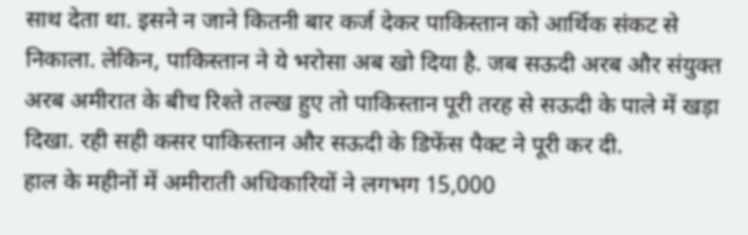साथ देता था. इसने न जाने कितनी बार कर्ज देकर पाकिस्तान को आर्थिक संकट से निकाला. लेकिन, पाकिस्तान ने ये भरोसा अब खो दिया है. जब सऊदी अरब और संयुक्त अरब अमीरात के बीच रिश्ते तल्ख हुए तो पाकिस्तान पूरी तरह से सऊदी के पाले में खड़ा दिखा. रही सही कसर पाकिस्तान और सऊदी के डिफेंस पैक्ट ने पूरी कर दी.
हाल के महीनों में अमीराती अधिकारियों ने लगभग 15,000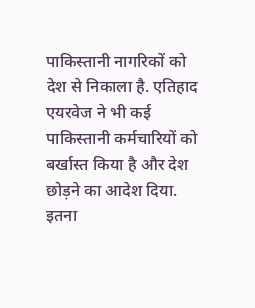पाकिस्तानी नागरिकों को देश से निकाला है. एतिहाद एयरवेज ने भी कई पाकिस्तानी कर्मचारियों को बर्खास्त किया है और देश छोड़ने का आदेश दिया. इतना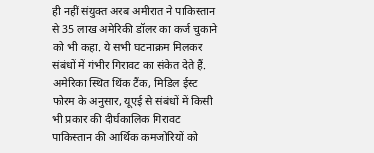ही नहीं संयुक्त अरब अमीरात ने पाकिस्तान से 35 लाख अमेरिकी डॉलर का कर्ज चुकाने को भी कहा. ये सभी घटनाक्रम मिलकर संबंधों में गंभीर गिरावट का संकेत देते हैं.
अमेरिका स्थित थिंक टैंक, मिडिल ईस्ट फोरम के अनुसार, यूएई से संबंधों में किसी भी प्रकार की दीर्घकालिक गिरावट पाकिस्तान की आर्थिक कमजोरियों को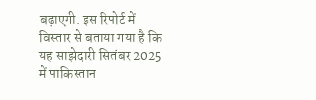बढ़ाएगी. इस रिपोर्ट में विस्तार से बताया गया है कि यह साझेदारी सितंबर 2025 में पाकिस्तान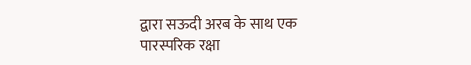द्वारा सऊदी अरब के साथ एक पारस्परिक रक्षा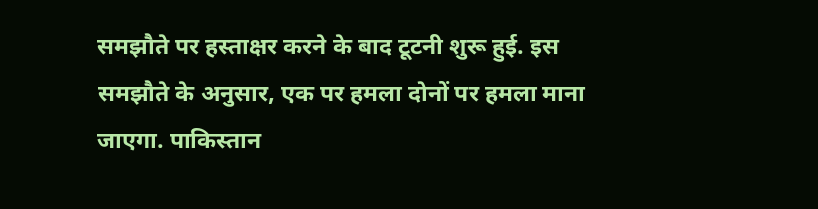समझौते पर हस्ताक्षर करने के बाद टूटनी शुरू हुई. इस समझौते के अनुसार, एक पर हमला दोनों पर हमला माना जाएगा. पाकिस्तान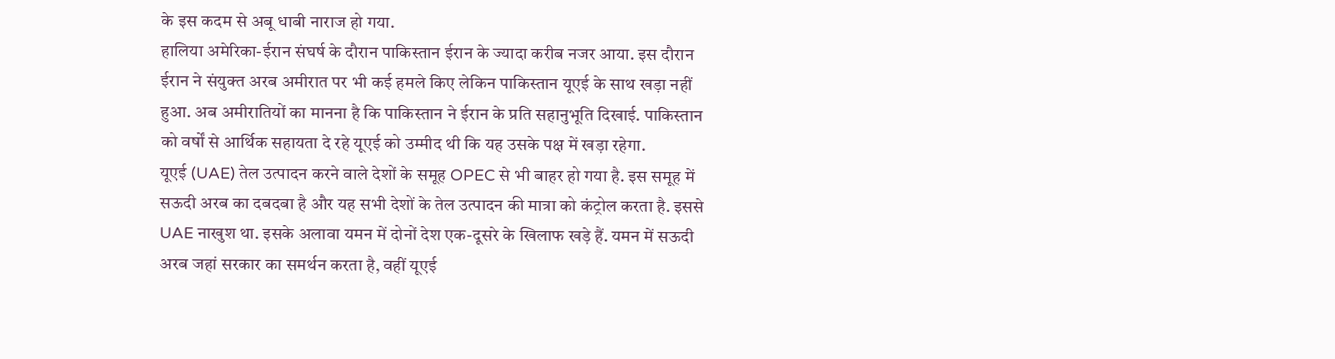के इस कदम से अबू धाबी नाराज हो गया.
हालिया अमेरिका-ईरान संघर्ष के दौरान पाकिस्तान ईरान के ज्यादा करीब नजर आया. इस दौरान ईरान ने संयुक्त अरब अमीरात पर भी कई हमले किए लेकिन पाकिस्तान यूएई के साथ खड़ा नहीं हुआ. अब अमीरातियों का मानना है कि पाकिस्तान ने ईरान के प्रति सहानुभूति दिखाई. पाकिस्तान को वर्षों से आर्थिक सहायता दे रहे यूएई को उम्मीद थी कि यह उसके पक्ष में खड़ा रहेगा.
यूएई (UAE) तेल उत्पादन करने वाले देशों के समूह OPEC से भी बाहर हो गया है. इस समूह में सऊदी अरब का दबदबा है और यह सभी देशों के तेल उत्पादन की मात्रा को कंट्रोल करता है. इससे UAE नाखुश था. इसके अलावा यमन में दोनों देश एक-दूसरे के खिलाफ खड़े हैं. यमन में सऊदी अरब जहां सरकार का समर्थन करता है, वहीं यूएई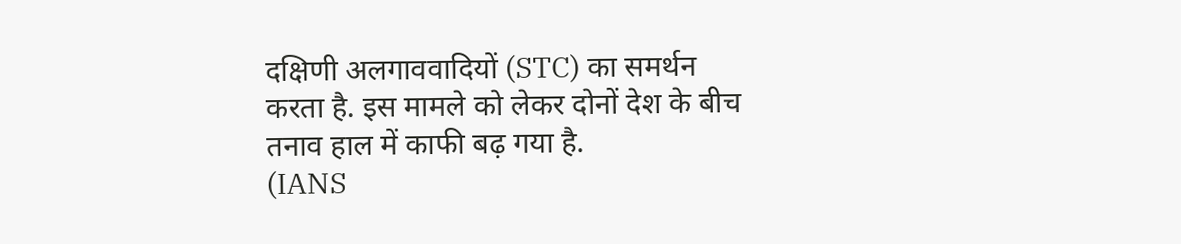दक्षिणी अलगाववादियों (STC) का समर्थन करता है. इस मामले को लेकर दोनों देश के बीच तनाव हाल में काफी बढ़ गया है.
(IANS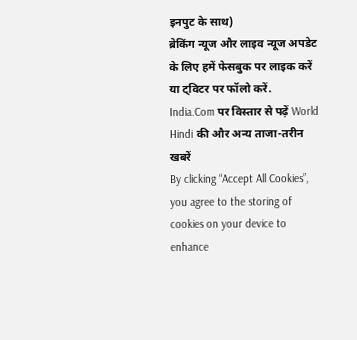इनपुट के साथ)
ब्रेकिंग न्यूज और लाइव न्यूज अपडेट के लिए हमें फेसबुक पर लाइक करें या ट्विटर पर फॉलो करें. India.Com पर विस्तार से पढ़ें World Hindi की और अन्य ताजा-तरीन खबरें
By clicking “Accept All Cookies”, you agree to the storing of cookies on your device to enhance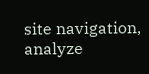site navigation, analyze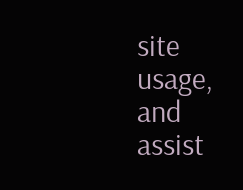site usage, and assist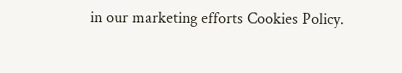in our marketing efforts Cookies Policy.